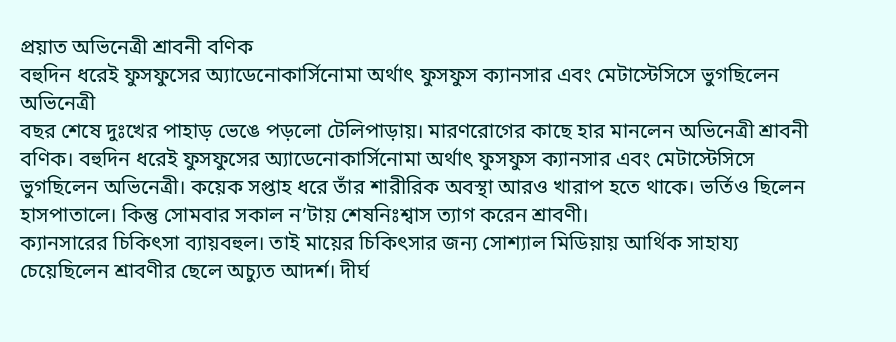প্রয়াত অভিনেত্রী শ্রাবনী বণিক
বহুদিন ধরেই ফুসফুসের অ্যাডেনোকার্সিনোমা অর্থাৎ ফুসফুস ক্যানসার এবং মেটাস্টেসিসে ভুগছিলেন অভিনেত্রী
বছর শেষে দুঃখের পাহাড় ভেঙে পড়লো টেলিপাড়ায়। মারণরোগের কাছে হার মানলেন অভিনেত্রী শ্রাবনী বণিক। বহুদিন ধরেই ফুসফুসের অ্যাডেনোকার্সিনোমা অর্থাৎ ফুসফুস ক্যানসার এবং মেটাস্টেসিসে ভুগছিলেন অভিনেত্রী। কয়েক সপ্তাহ ধরে তাঁর শারীরিক অবস্থা আরও খারাপ হতে থাকে। ভর্তিও ছিলেন হাসপাতালে। কিন্তু সোমবার সকাল ন’টায় শেষনিঃশ্বাস ত্যাগ করেন শ্রাবণী।
ক্যানসারের চিকিৎসা ব্যায়বহুল। তাই মায়ের চিকিৎসার জন্য সোশ্যাল মিডিয়ায় আর্থিক সাহায্য চেয়েছিলেন শ্রাবণীর ছেলে অচ্যুত আদর্শ। দীর্ঘ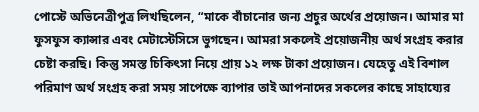পোস্টে অভিনেত্রীপুত্র লিখছিলেন, “মাকে বাঁচানোর জন্য প্রচুর অর্থের প্রয়োজন। আমার মা ফুসফুস ক্যান্সার এবং মেটাস্টেসিসে ভুগছেন। আমরা সকলেই প্রয়োজনীয় অর্থ সংগ্রহ করার চেষ্টা করছি। কিন্তু সমস্ত চিকিৎসা নিয়ে প্রায় ১২ লক্ষ টাকা প্রয়োজন। যেহেতু এই বিশাল পরিমাণ অর্থ সংগ্রহ করা সময় সাপেক্ষে ব্যাপার তাই আপনাদের সকলের কাছে সাহায্যের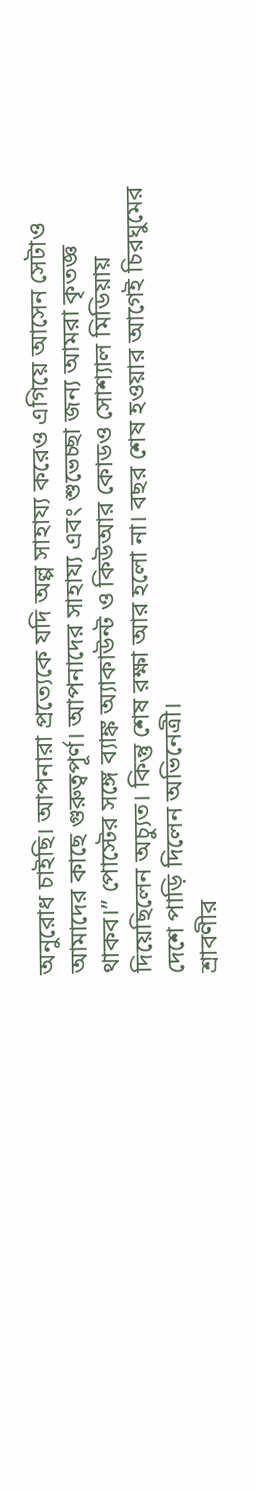অনুরোধ চাইছি। আপনারা প্রত্যেকে যদি অল্প সাহায্য করেও এগিয়ে আসেন সেটাও আমাদের কাছে গুরুত্বপূর্ণ। আপনাদের সাহায্য এবং শুভেচ্ছা জন্য আমরা কৃতজ্ঞ থাকব।” পোস্টের সঙ্গে ব্যাঙ্ক অ্যাকাউন্ট ও কিউআর কোডও সোশ্যাল মিডিয়ায় দিয়েছিলেন অচ্যুত। কিন্তু শেষ রক্ষা আর হলো না। বছর শেষ হওয়ার আগেই চিরঘুমের দেশে পাড়ি দিলেন অভিনেত্রী।
শ্রাবণীর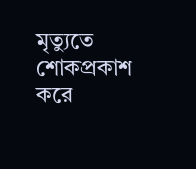মৃত্যুতে শোকপ্রকাশ করে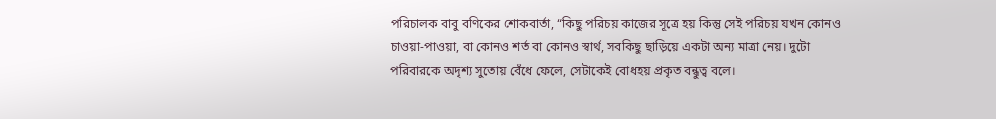পরিচালক বাবু বণিকের শোকবার্তা, “কিছু পরিচয় কাজের সূত্রে হয় কিন্তু সেই পরিচয় যখন কোনও চাওয়া-পাওয়া, বা কোনও শর্ত বা কোনও স্বার্থ, সবকিছু ছাড়িয়ে একটা অন্য মাত্রা নেয়। দুটো পরিবারকে অদৃশ্য সুতোয় বেঁধে ফেলে, সেটাকেই বোধহয় প্রকৃত বন্ধুত্ব বলে।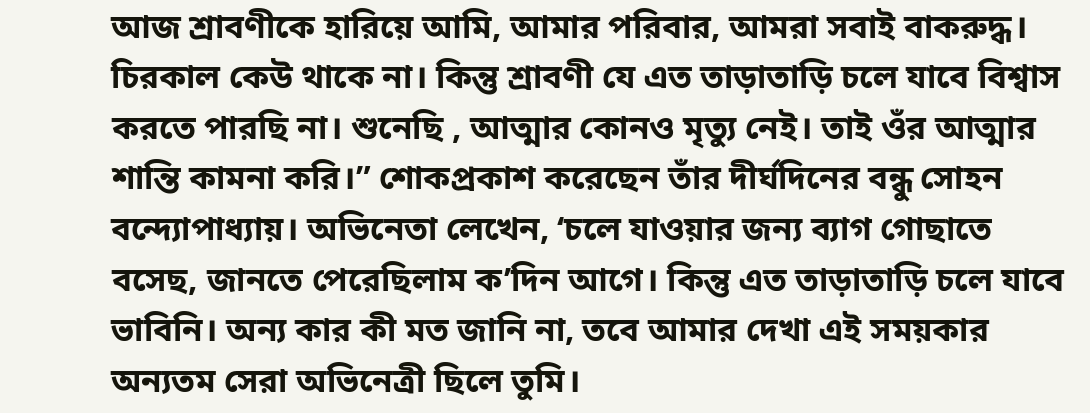আজ শ্রাবণীকে হারিয়ে আমি, আমার পরিবার, আমরা সবাই বাকরুদ্ধ। চিরকাল কেউ থাকে না। কিন্তু শ্রাবণী যে এত তাড়াতাড়ি চলে যাবে বিশ্বাস করতে পারছি না। শুনেছি , আত্মার কোনও মৃত্যু নেই। তাই ওঁর আত্মার শান্তি কামনা করি।” শোকপ্রকাশ করেছেন তাঁর দীর্ঘদিনের বন্ধু সোহন বন্দ্যোপাধ্যায়। অভিনেতা লেখেন, ‘চলে যাওয়ার জন্য ব্যাগ গোছাতে বসেছ, জানতে পেরেছিলাম ক’দিন আগে। কিন্তু এত তাড়াতাড়ি চলে যাবে ভাবিনি। অন্য কার কী মত জানি না, তবে আমার দেখা এই সময়কার অন্যতম সেরা অভিনেত্রী ছিলে তুমি।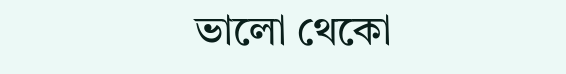ভালো থেকো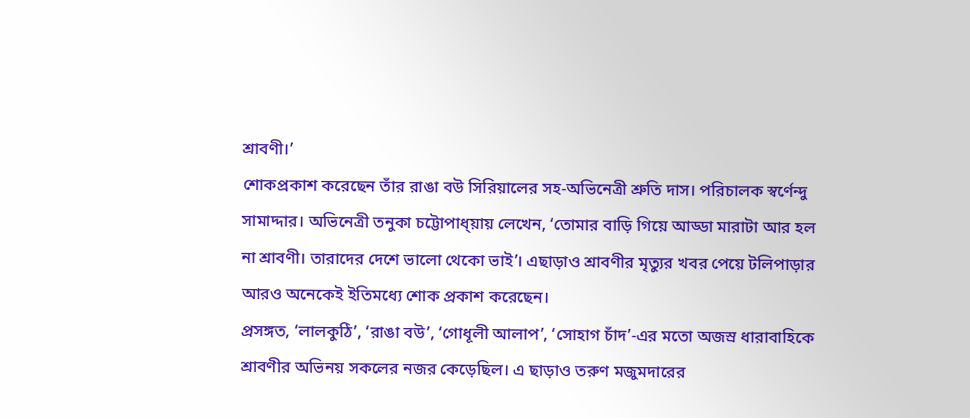শ্রাবণী।’
শোকপ্রকাশ করেছেন তাঁর রাঙা বউ সিরিয়ালের সহ-অভিনেত্রী শ্রুতি দাস। পরিচালক স্বর্ণেন্দু সামাদ্দার। অভিনেত্রী তনুকা চট্টোপাধ্য়ায় লেখেন, ‘তোমার বাড়ি গিয়ে আড্ডা মারাটা আর হল না শ্রাবণী। তারাদের দেশে ভালো থেকো ভাই’। এছাড়াও শ্রাবণীর মৃত্যুর খবর পেয়ে টলিপাড়ার আরও অনেকেই ইতিমধ্যে শোক প্রকাশ করেছেন।
প্রসঙ্গত, ‘লালকুঠি’, ‘রাঙা বউ’, ‘গোধূলী আলাপ’, ‘সোহাগ চাঁদ’-এর মতো অজস্র ধারাবাহিকে শ্রাবণীর অভিনয় সকলের নজর কেড়েছিল। এ ছাড়াও তরুণ মজুমদারের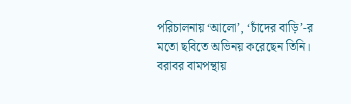পরিচালনায় ‘আলো’, ‘চাঁদের বাড়ি’-র মতো ছবিতে অভিনয় করেছেন তিনি। বরাবর বামপন্থায়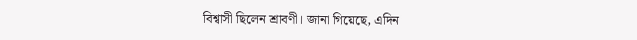বিশ্বাসী ছিলেন শ্রাবণী। জানা গিয়েছে, এদিন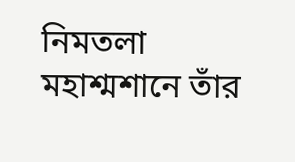নিমতলা মহাশ্মশানে তাঁর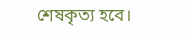শেষকৃত্য হবে।